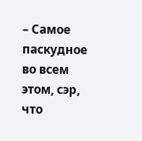– Самое паскудное во всем этом, сэр, что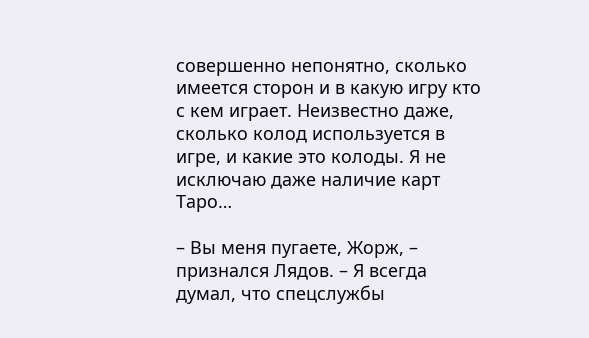совершенно непонятно, сколько имеется сторон и в какую игру кто с кем играет. Неизвестно даже, сколько колод используется в игре, и какие это колоды. Я не исключаю даже наличие карт Таро…

– Вы меня пугаете, Жорж, – признался Лядов. – Я всегда думал, что спецслужбы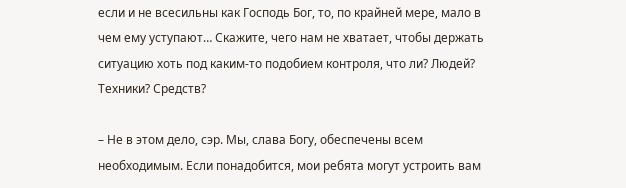если и не всесильны как Господь Бог, то, по крайней мере, мало в чем ему уступают… Скажите, чего нам не хватает, чтобы держать ситуацию хоть под каким-то подобием контроля, что ли? Людей? Техники? Средств?

– Не в этом дело, сэр. Мы, слава Богу, обеспечены всем необходимым. Если понадобится, мои ребята могут устроить вам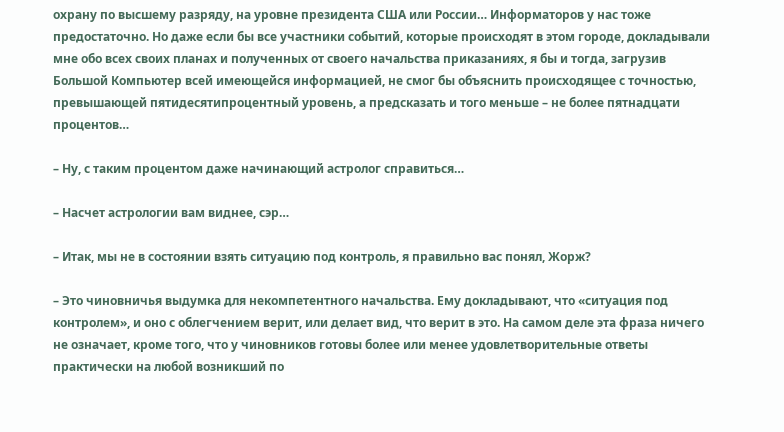охрану по высшему разряду, на уровне президента США или России… Информаторов у нас тоже предостаточно. Но даже если бы все участники событий, которые происходят в этом городе, докладывали мне обо всех своих планах и полученных от своего начальства приказаниях, я бы и тогда, загрузив Большой Компьютер всей имеющейся информацией, не смог бы объяснить происходящее с точностью, превышающей пятидесятипроцентный уровень, а предсказать и того меньше – не более пятнадцати процентов…

– Ну, с таким процентом даже начинающий астролог справиться…

– Насчет астрологии вам виднее, сэр…

– Итак, мы не в состоянии взять ситуацию под контроль, я правильно вас понял, Жорж?

– Это чиновничья выдумка для некомпетентного начальства. Ему докладывают, что «ситуация под контролем», и оно с облегчением верит, или делает вид, что верит в это. На самом деле эта фраза ничего не означает, кроме того, что у чиновников готовы более или менее удовлетворительные ответы практически на любой возникший по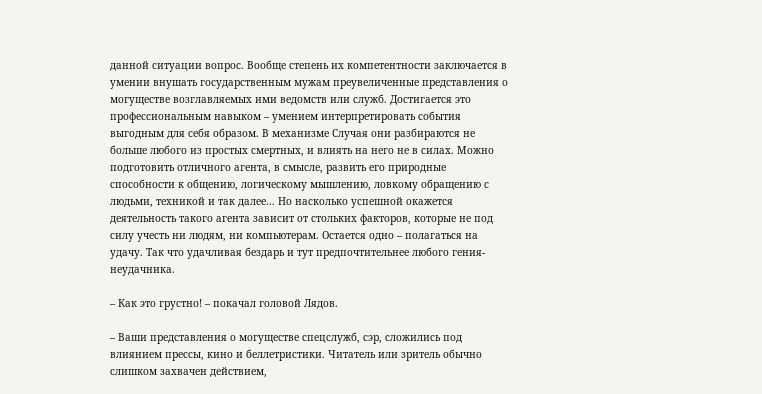данной ситуации вопрос. Вообще степень их компетентности заключается в умении внушать государственным мужам преувеличенные представления о могуществе возглавляемых ими ведомств или служб. Достигается это профессиональным навыком – умением интерпретировать события выгодным для себя образом. В механизме Случая они разбираются не больше любого из простых смертных, и влиять на него не в силах. Можно подготовить отличного агента, в смысле, развить его природные способности к общению, логическому мышлению, ловкому обращению с людьми, техникой и так далее… Но насколько успешной окажется деятельность такого агента зависит от стольких факторов, которые не под силу учесть ни людям, ни компьютерам. Остается одно – полагаться на удачу. Так что удачливая бездарь и тут предпочтительнее любого гения-неудачника.

– Как это грустно! – покачал головой Лядов.

– Ваши представления о могуществе спецслужб, сэр, сложились под влиянием прессы, кино и беллетристики. Читатель или зритель обычно слишком захвачен действием,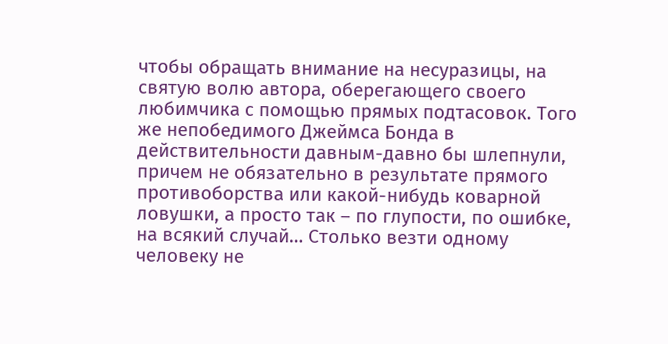чтобы обращать внимание на несуразицы, на святую волю автора, оберегающего своего любимчика с помощью прямых подтасовок. Того же непобедимого Джеймса Бонда в действительности давным-давно бы шлепнули, причем не обязательно в результате прямого противоборства или какой-нибудь коварной ловушки, а просто так – по глупости, по ошибке, на всякий случай… Столько везти одному человеку не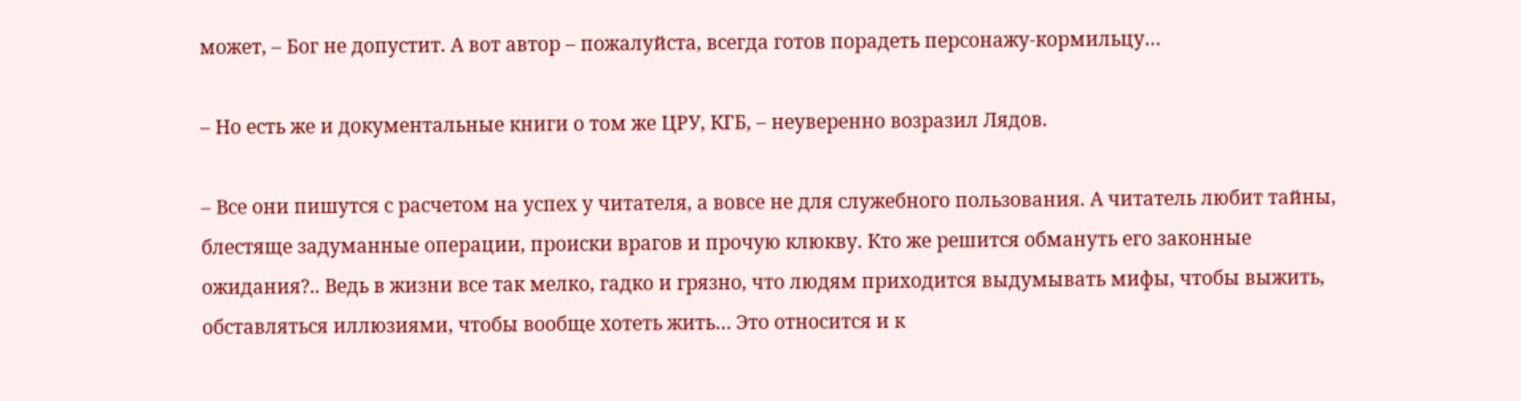может, – Бог не допустит. А вот автор – пожалуйста, всегда готов порадеть персонажу-кормильцу…

– Но есть же и документальные книги о том же ЦРУ, КГБ, – неуверенно возразил Лядов.

– Все они пишутся с расчетом на успех у читателя, а вовсе не для служебного пользования. А читатель любит тайны, блестяще задуманные операции, происки врагов и прочую клюкву. Кто же решится обмануть его законные ожидания?.. Ведь в жизни все так мелко, гадко и грязно, что людям приходится выдумывать мифы, чтобы выжить, обставляться иллюзиями, чтобы вообще хотеть жить… Это относится и к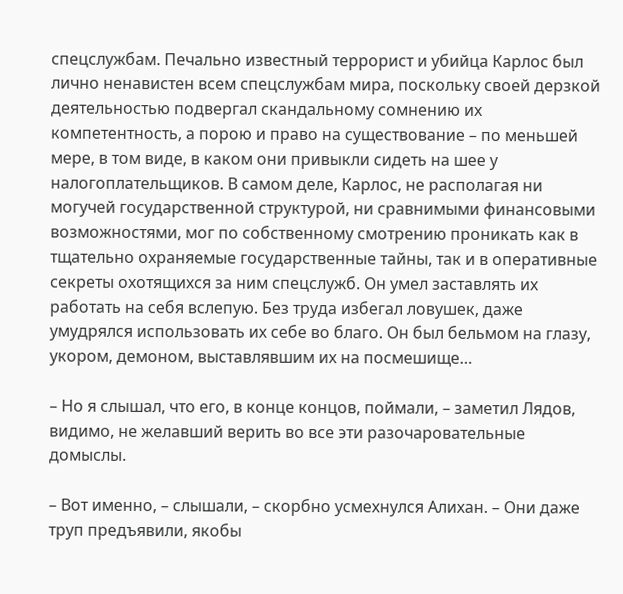спецслужбам. Печально известный террорист и убийца Карлос был лично ненавистен всем спецслужбам мира, поскольку своей дерзкой деятельностью подвергал скандальному сомнению их компетентность, а порою и право на существование – по меньшей мере, в том виде, в каком они привыкли сидеть на шее у налогоплательщиков. В самом деле, Карлос, не располагая ни могучей государственной структурой, ни сравнимыми финансовыми возможностями, мог по собственному смотрению проникать как в тщательно охраняемые государственные тайны, так и в оперативные секреты охотящихся за ним спецслужб. Он умел заставлять их работать на себя вслепую. Без труда избегал ловушек, даже умудрялся использовать их себе во благо. Он был бельмом на глазу, укором, демоном, выставлявшим их на посмешище…

– Но я слышал, что его, в конце концов, поймали, – заметил Лядов, видимо, не желавший верить во все эти разочаровательные домыслы.

– Вот именно, – слышали, – скорбно усмехнулся Алихан. – Они даже труп предъявили, якобы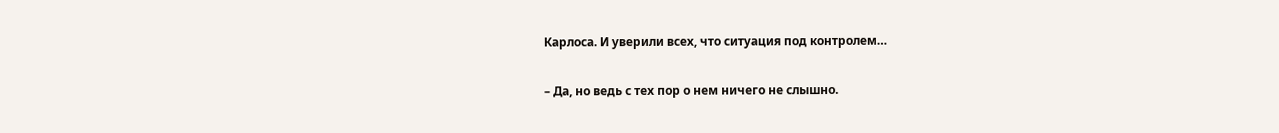Карлоса. И уверили всех, что ситуация под контролем…

– Да, но ведь с тех пор о нем ничего не слышно.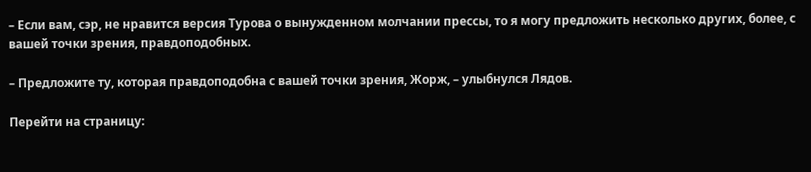– Если вам, сэр, не нравится версия Турова о вынужденном молчании прессы, то я могу предложить несколько других, более, с вашей точки зрения, правдоподобных.

– Предложите ту, которая правдоподобна с вашей точки зрения, Жорж, – улыбнулся Лядов.

Перейти на страницу: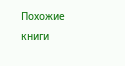Похожие книги